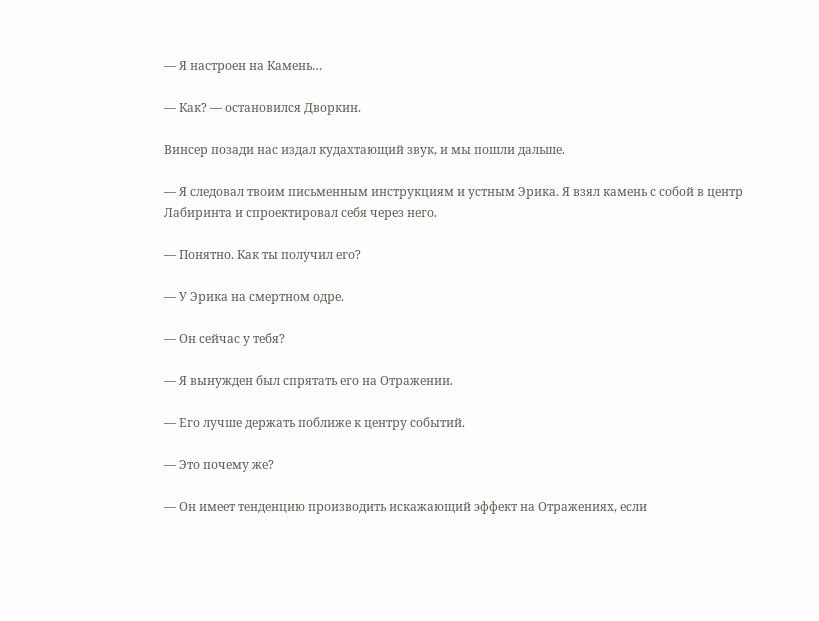— Я настроен на Камень…

— Как? — остановился Дворкин.

Винсер позади нас издал кудахтающий звук, и мы пошли дальше.

— Я следовал твоим письменным инструкциям и устным Эрика. Я взял камень с собой в центр Лабиринта и спроектировал себя через него.

— Понятно. Как ты получил его?

— У Эрика на смертном одре.

— Он сейчас у тебя?

— Я вынужден был спрятать его на Отражении.

— Его лучше держать поближе к центру событий.

— Это почему же?

— Он имеет тенденцию производить искажающий эффект на Отражениях, если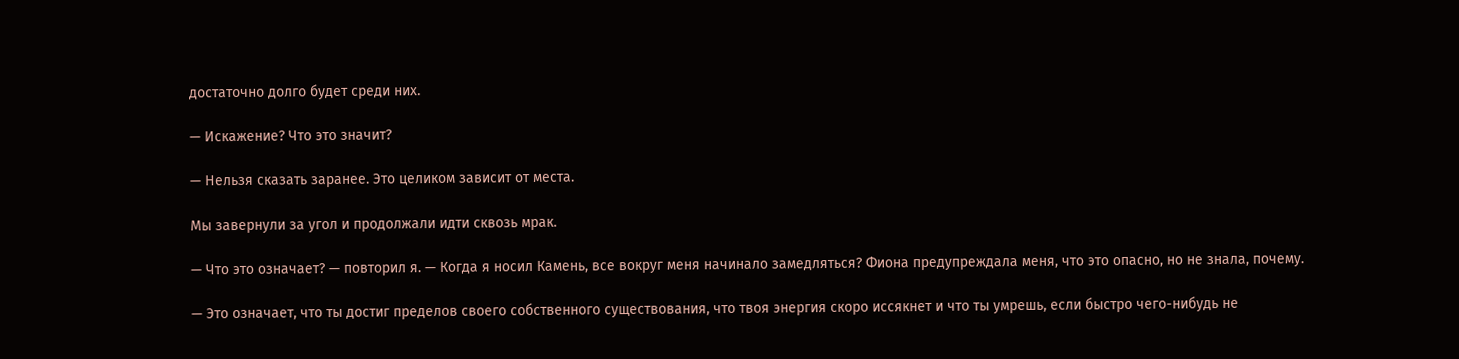достаточно долго будет среди них.

— Искажение? Что это значит?

— Нельзя сказать заранее. Это целиком зависит от места.

Мы завернули за угол и продолжали идти сквозь мрак.

— Что это означает? — повторил я. — Когда я носил Камень, все вокруг меня начинало замедляться? Фиона предупреждала меня, что это опасно, но не знала, почему.

— Это означает, что ты достиг пределов своего собственного существования, что твоя энергия скоро иссякнет и что ты умрешь, если быстро чего-нибудь не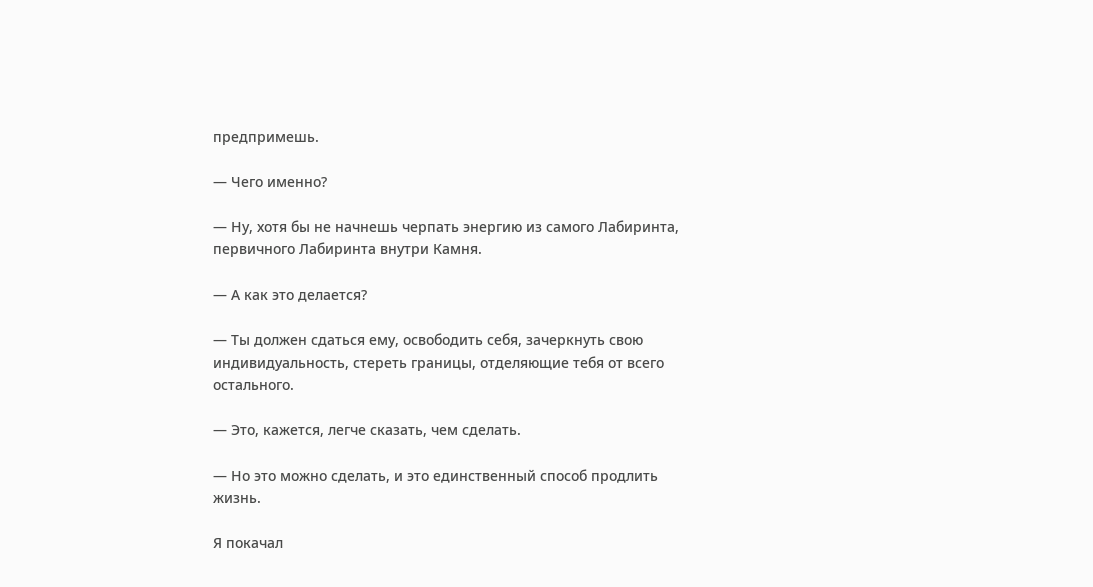предпримешь.

— Чего именно?

— Ну, хотя бы не начнешь черпать энергию из самого Лабиринта, первичного Лабиринта внутри Камня.

— А как это делается?

— Ты должен сдаться ему, освободить себя, зачеркнуть свою индивидуальность, стереть границы, отделяющие тебя от всего остального.

— Это, кажется, легче сказать, чем сделать.

— Но это можно сделать, и это единственный способ продлить жизнь.

Я покачал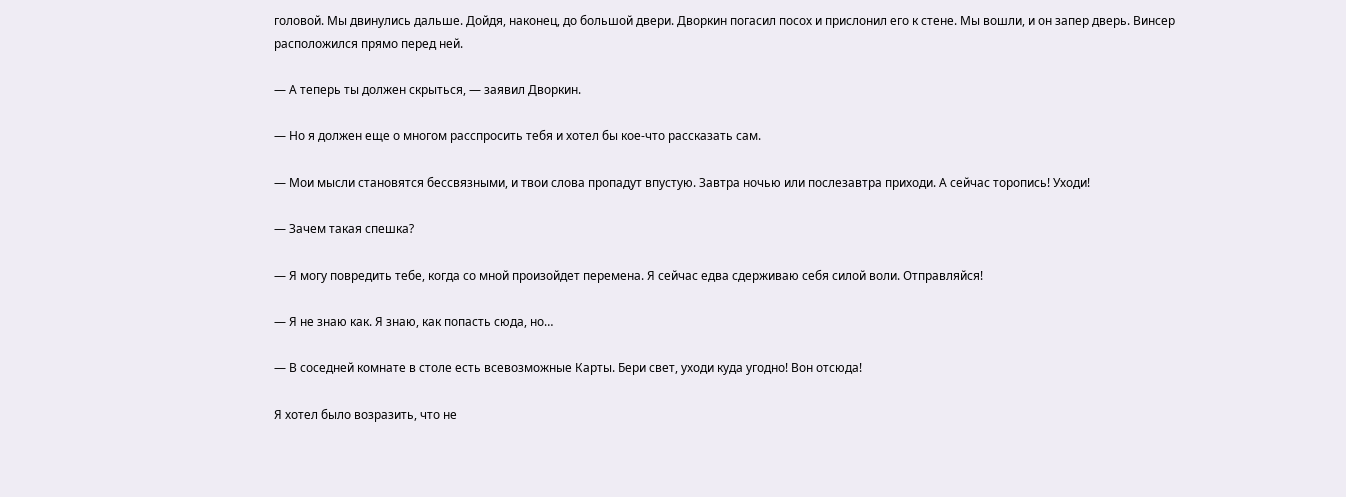головой. Мы двинулись дальше. Дойдя, наконец, до большой двери. Дворкин погасил посох и прислонил его к стене. Мы вошли, и он запер дверь. Винсер расположился прямо перед ней.

— А теперь ты должен скрыться, — заявил Дворкин.

— Но я должен еще о многом расспросить тебя и хотел бы кое-что рассказать сам.

— Мои мысли становятся бессвязными, и твои слова пропадут впустую. Завтра ночью или послезавтра приходи. А сейчас торопись! Уходи!

— Зачем такая спешка?

— Я могу повредить тебе, когда со мной произойдет перемена. Я сейчас едва сдерживаю себя силой воли. Отправляйся!

— Я не знаю как. Я знаю, как попасть сюда, но…

— В соседней комнате в столе есть всевозможные Карты. Бери свет, уходи куда угодно! Вон отсюда!

Я хотел было возразить, что не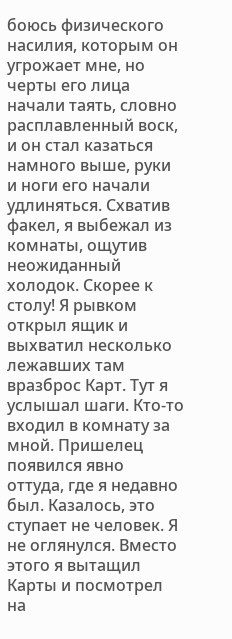боюсь физического насилия, которым он угрожает мне, но черты его лица начали таять, словно расплавленный воск, и он стал казаться намного выше, руки и ноги его начали удлиняться. Схватив факел, я выбежал из комнаты, ощутив неожиданный холодок. Скорее к столу! Я рывком открыл ящик и выхватил несколько лежавших там вразброс Карт. Тут я услышал шаги. Кто-то входил в комнату за мной. Пришелец появился явно оттуда, где я недавно был. Казалось, это ступает не человек. Я не оглянулся. Вместо этого я вытащил Карты и посмотрел на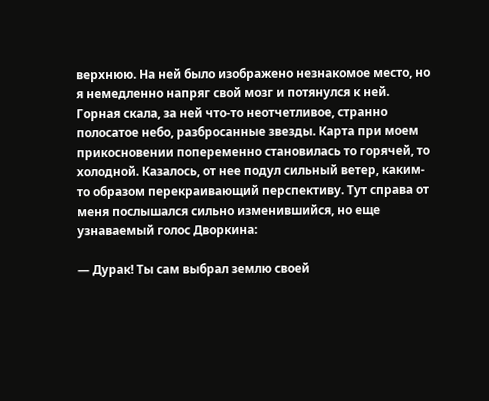верхнюю. На ней было изображено незнакомое место, но я немедленно напряг свой мозг и потянулся к ней. Горная скала, за ней что-то неотчетливое, странно полосатое небо, разбросанные звезды. Карта при моем прикосновении попеременно становилась то горячей, то холодной. Казалось, от нее подул сильный ветер, каким-то образом перекраивающий перспективу. Тут справа от меня послышался сильно изменившийся, но еще узнаваемый голос Дворкина:

— Дурак! Ты сам выбрал землю своей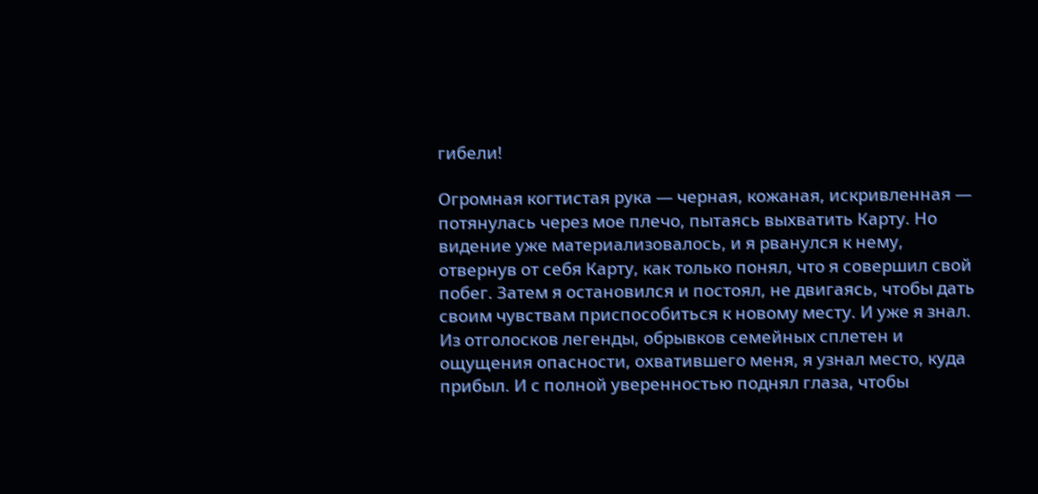гибели!

Огромная когтистая рука — черная, кожаная, искривленная — потянулась через мое плечо, пытаясь выхватить Карту. Но видение уже материализовалось, и я рванулся к нему, отвернув от себя Карту, как только понял, что я совершил свой побег. Затем я остановился и постоял, не двигаясь, чтобы дать своим чувствам приспособиться к новому месту. И уже я знал. Из отголосков легенды, обрывков семейных сплетен и ощущения опасности, охватившего меня, я узнал место, куда прибыл. И с полной уверенностью поднял глаза, чтобы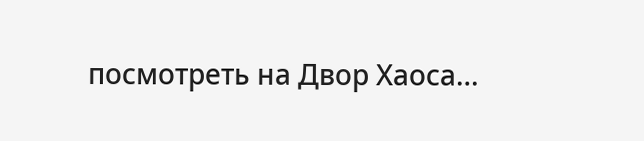посмотреть на Двор Хаоса…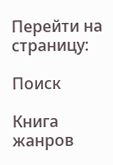Перейти на страницу:

Поиск

Книга жанров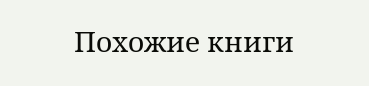Похожие книги